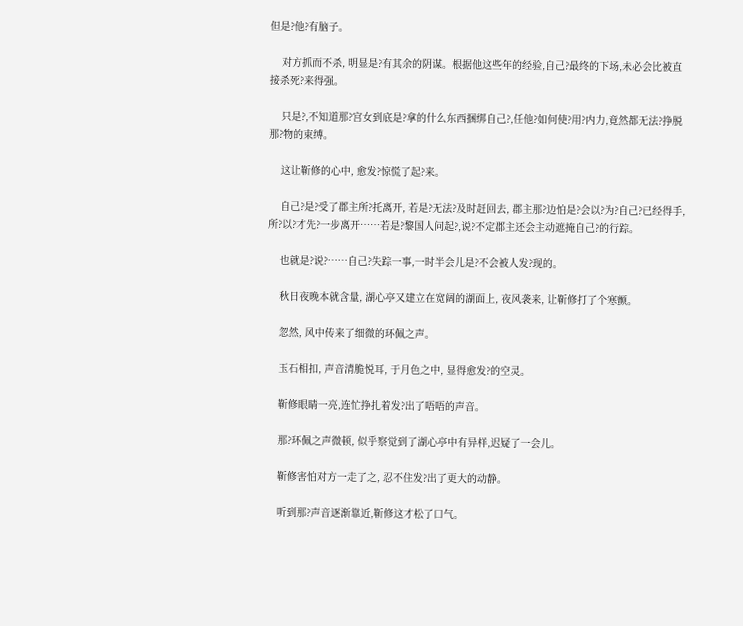但是?他?有脑子。

    对方抓而不杀, 明显是?有其余的阴谋。根据他这些年的经验,自己?最终的下场,未必会比被直接杀死?来得强。

    只是?,不知道那?宫女到底是?拿的什么东西捆绑自己?,任他?如何使?用?内力,竟然都无法?挣脱那?物的束缚。

    这让靳修的心中, 愈发?惊慌了起?来。

    自己?是?受了郡主所?托离开, 若是?无法?及时赶回去, 郡主那?边怕是?会以?为?自己?已经得手, 所?以?才先?一步离开……若是?黎国人问起?,说?不定郡主还会主动遮掩自己?的行踪。

    也就是?说?……自己?失踪一事,一时半会儿是?不会被人发?现的。

    秋日夜晚本就含量, 湖心亭又建立在宽阔的湖面上, 夜风袭来, 让靳修打了个寒颤。

    忽然, 风中传来了细微的环佩之声。

    玉石相扣, 声音清脆悦耳, 于月色之中, 显得愈发?的空灵。

    靳修眼睛一亮,连忙挣扎着发?出了唔唔的声音。

    那?环佩之声微顿, 似乎察觉到了湖心亭中有异样,迟疑了一会儿。

    靳修害怕对方一走了之, 忍不住发?出了更大的动静。

    听到那?声音逐渐靠近,靳修这才松了口气。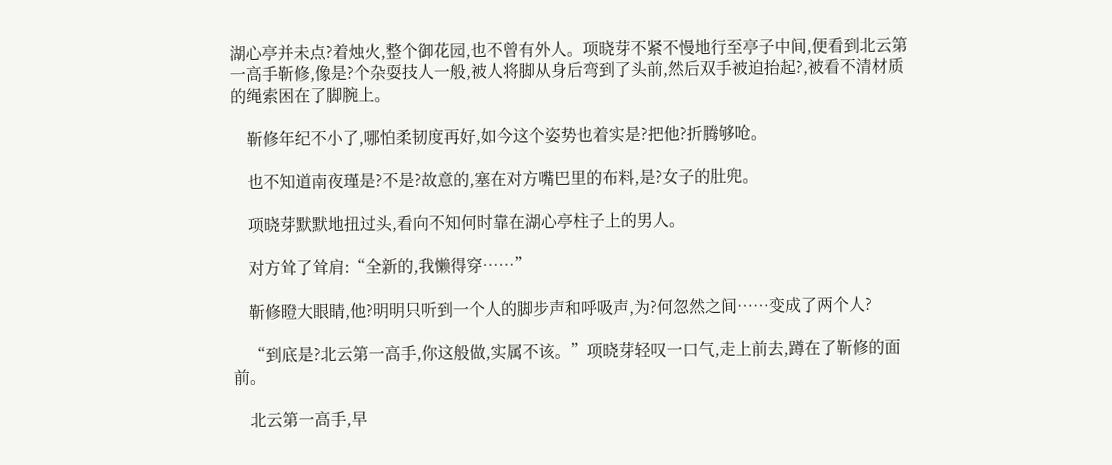湖心亭并未点?着烛火,整个御花园,也不曾有外人。项晓芽不紧不慢地行至亭子中间,便看到北云第一高手靳修,像是?个杂耍技人一般,被人将脚从身后弯到了头前,然后双手被迫抬起?,被看不清材质的绳索困在了脚腕上。

    靳修年纪不小了,哪怕柔韧度再好,如今这个姿势也着实是?把他?折腾够呛。

    也不知道南夜瑾是?不是?故意的,塞在对方嘴巴里的布料,是?女子的肚兜。

    项晓芽默默地扭过头,看向不知何时靠在湖心亭柱子上的男人。

    对方耸了耸肩:“全新的,我懒得穿……”

    靳修瞪大眼睛,他?明明只听到一个人的脚步声和呼吸声,为?何忽然之间……变成了两个人?

    “到底是?北云第一高手,你这般做,实属不该。”项晓芽轻叹一口气,走上前去,蹲在了靳修的面前。

    北云第一高手,早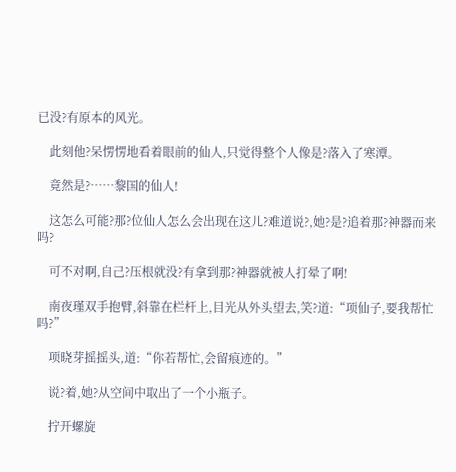已没?有原本的风光。

    此刻他?呆愣愣地看着眼前的仙人,只觉得整个人像是?落入了寒潭。

    竟然是?……黎国的仙人!

    这怎么可能?那?位仙人怎么会出现在这儿?难道说?,她?是?追着那?神器而来吗?

    可不对啊,自己?压根就没?有拿到那?神器就被人打晕了啊!

    南夜瑾双手抱臂,斜靠在栏杆上,目光从外头望去,笑?道:“项仙子,要我帮忙吗?”

    项晓芽摇摇头,道:“你若帮忙,会留痕迹的。”

    说?着,她?从空间中取出了一个小瓶子。

    拧开螺旋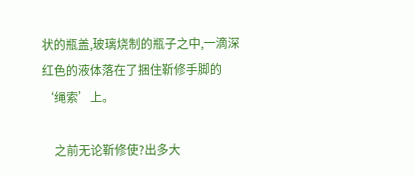状的瓶盖,玻璃烧制的瓶子之中,一滴深红色的液体落在了捆住靳修手脚的‘绳索’上。

    之前无论靳修使?出多大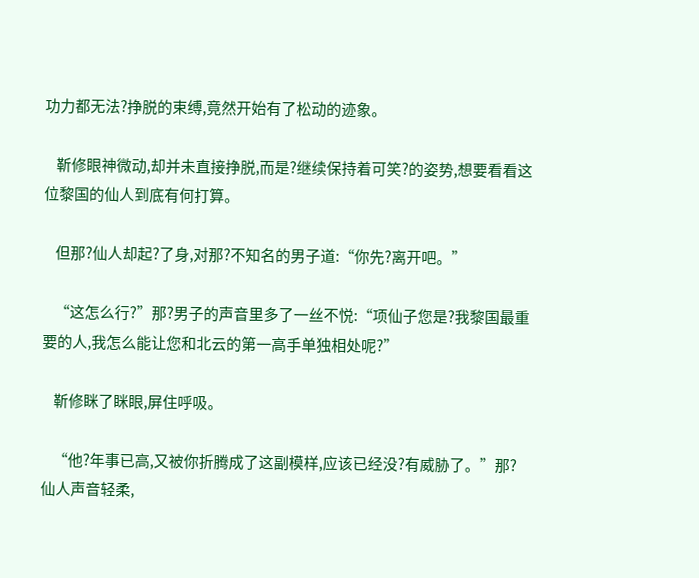功力都无法?挣脱的束缚,竟然开始有了松动的迹象。

    靳修眼神微动,却并未直接挣脱,而是?继续保持着可笑?的姿势,想要看看这位黎国的仙人到底有何打算。

    但那?仙人却起?了身,对那?不知名的男子道:“你先?离开吧。”

    “这怎么行?”那?男子的声音里多了一丝不悦:“项仙子您是?我黎国最重要的人,我怎么能让您和北云的第一高手单独相处呢?”

    靳修眯了眯眼,屏住呼吸。

    “他?年事已高,又被你折腾成了这副模样,应该已经没?有威胁了。”那?仙人声音轻柔,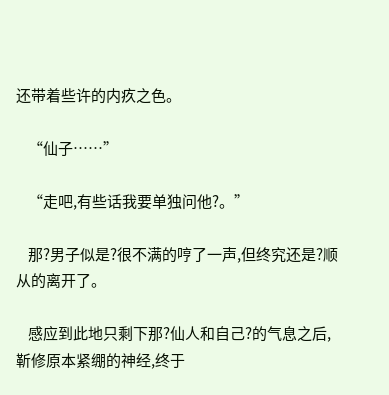还带着些许的内疚之色。

    “仙子……”

    “走吧,有些话我要单独问他?。”

    那?男子似是?很不满的哼了一声,但终究还是?顺从的离开了。

    感应到此地只剩下那?仙人和自己?的气息之后,靳修原本紧绷的神经,终于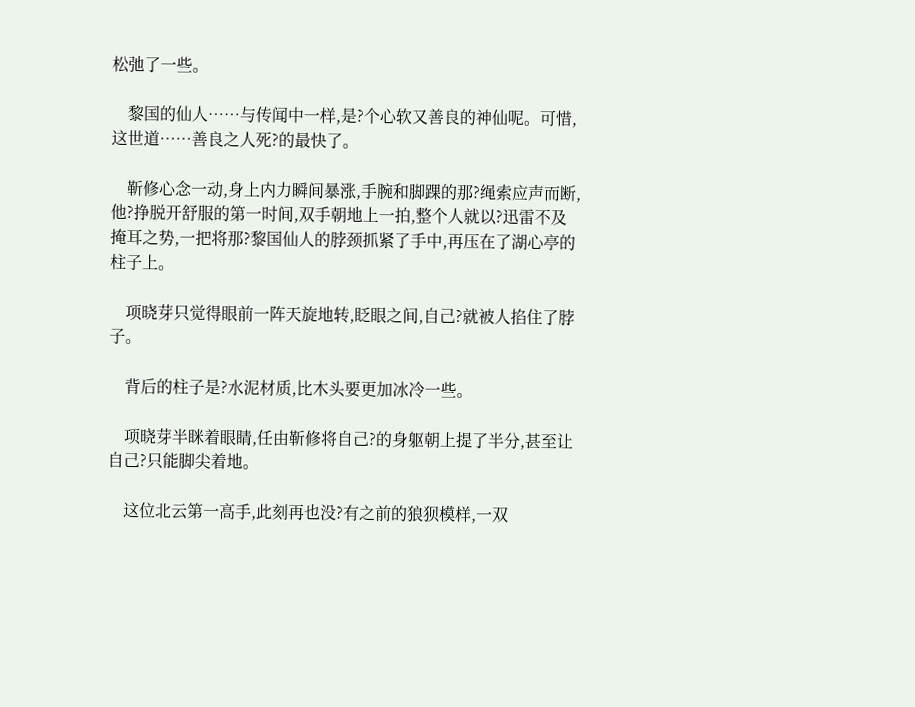松弛了一些。

    黎国的仙人……与传闻中一样,是?个心软又善良的神仙呢。可惜,这世道……善良之人死?的最快了。

    靳修心念一动,身上内力瞬间暴涨,手腕和脚踝的那?绳索应声而断,他?挣脱开舒服的第一时间,双手朝地上一拍,整个人就以?迅雷不及掩耳之势,一把将那?黎国仙人的脖颈抓紧了手中,再压在了湖心亭的柱子上。

    项晓芽只觉得眼前一阵天旋地转,眨眼之间,自己?就被人掐住了脖子。

    背后的柱子是?水泥材质,比木头要更加冰冷一些。

    项晓芽半眯着眼睛,任由靳修将自己?的身躯朝上提了半分,甚至让自己?只能脚尖着地。

    这位北云第一高手,此刻再也没?有之前的狼狈模样,一双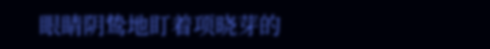眼睛阴鸷地盯着项晓芽的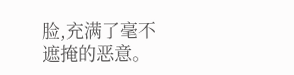脸,充满了毫不遮掩的恶意。